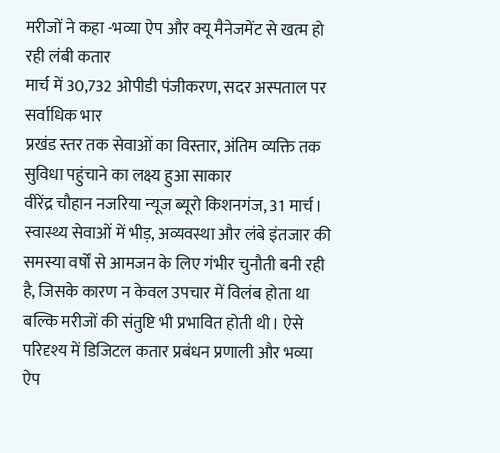मरीजों ने कहा -भव्या ऐप और क्यू मैनेजमेंट से खत्म हो रही लंबी कतार
मार्च में 30,732 ओपीडी पंजीकरण, सदर अस्पताल पर सर्वाधिक भार
प्रखंड स्तर तक सेवाओं का विस्तार, अंतिम व्यक्ति तक सुविधा पहुंचाने का लक्ष्य हुआ साकार
वीरेंद्र चौहान नजरिया न्यूज ब्यूरो किशनगंज, 31 मार्च।
स्वास्थ्य सेवाओं में भीड़, अव्यवस्था और लंबे इंतजार की समस्या वर्षों से आमजन के लिए गंभीर चुनौती बनी रही है, जिसके कारण न केवल उपचार में विलंब होता था बल्कि मरीजों की संतुष्टि भी प्रभावित होती थी। ऐसे परिदृश्य में डिजिटल कतार प्रबंधन प्रणाली और भव्या ऐप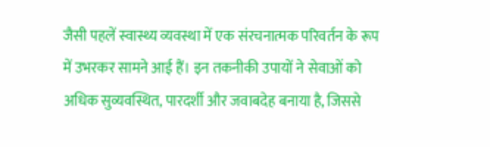जैसी पहलें स्वास्थ्य व्यवस्था में एक संरचनात्मक परिवर्तन के रूप में उभरकर सामने आई हैं। इन तकनीकी उपायों ने सेवाओं को अधिक सुव्यवस्थित, पारदर्शी और जवाबदेह बनाया है, जिससे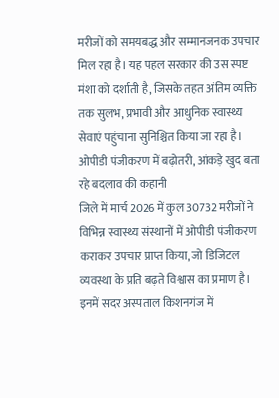मरीजों को समयबद्ध और सम्मानजनक उपचार मिल रहा है। यह पहल सरकार की उस स्पष्ट मंशा को दर्शाती है, जिसके तहत अंतिम व्यक्ति तक सुलभ, प्रभावी और आधुनिक स्वास्थ्य सेवाएं पहुंचाना सुनिश्चित किया जा रहा है।
ओपीडी पंजीकरण में बढ़ोतरी, आंकड़े खुद बता रहे बदलाव की कहानी
जिले में मार्च 2026 में कुल 30732 मरीजों ने विभिन्न स्वास्थ्य संस्थानों में ओपीडी पंजीकरण कराकर उपचार प्राप्त किया, जो डिजिटल व्यवस्था के प्रति बढ़ते विश्वास का प्रमाण है। इनमें सदर अस्पताल किशनगंज में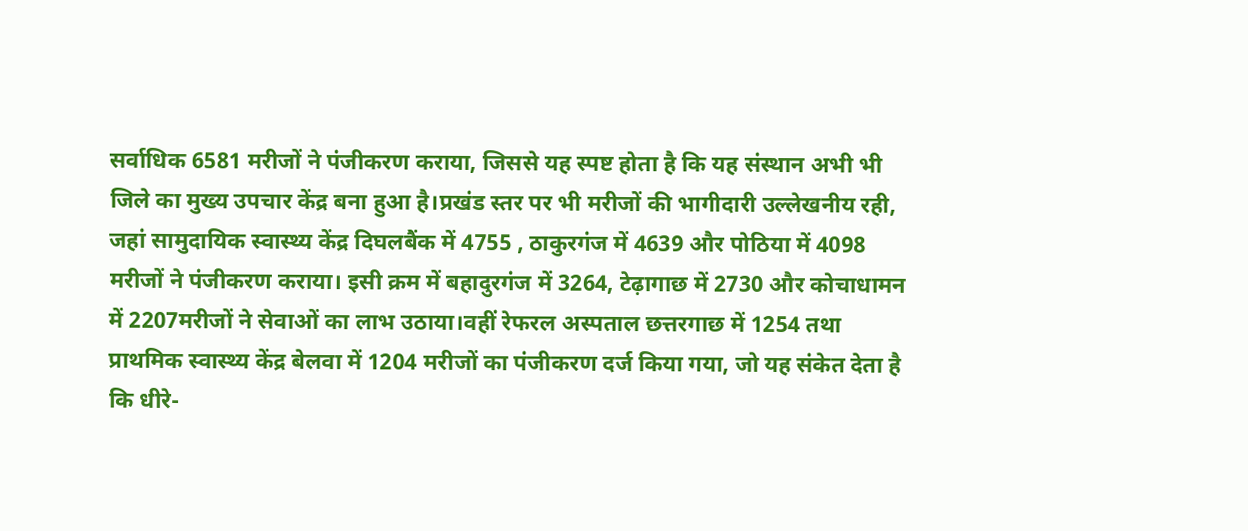सर्वाधिक 6581 मरीजों ने पंजीकरण कराया, जिससे यह स्पष्ट होता है कि यह संस्थान अभी भी जिले का मुख्य उपचार केंद्र बना हुआ है।प्रखंड स्तर पर भी मरीजों की भागीदारी उल्लेखनीय रही, जहां सामुदायिक स्वास्थ्य केंद्र दिघलबैंक में 4755 , ठाकुरगंज में 4639 और पोठिया में 4098 मरीजों ने पंजीकरण कराया। इसी क्रम में बहादुरगंज में 3264, टेढ़ागाछ में 2730 और कोचाधामन में 2207मरीजों ने सेवाओं का लाभ उठाया।वहीं रेफरल अस्पताल छत्तरगाछ में 1254 तथा प्राथमिक स्वास्थ्य केंद्र बेलवा में 1204 मरीजों का पंजीकरण दर्ज किया गया, जो यह संकेत देता है कि धीरे-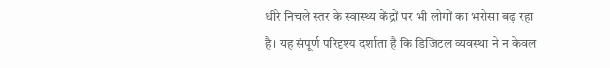धीरे निचले स्तर के स्वास्थ्य केंद्रों पर भी लोगों का भरोसा बढ़ रहा है। यह संपूर्ण परिदृश्य दर्शाता है कि डिजिटल व्यवस्था ने न केवल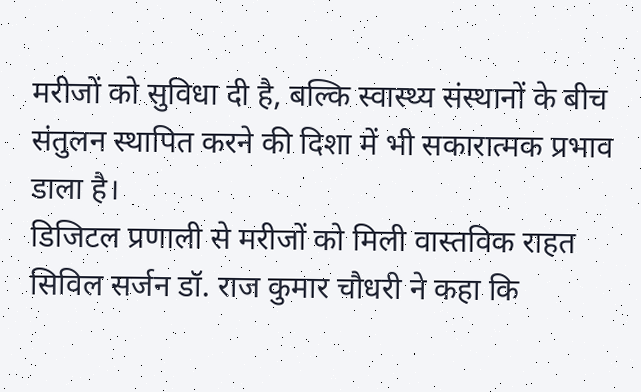मरीजों को सुविधा दी है, बल्कि स्वास्थ्य संस्थानों के बीच संतुलन स्थापित करने की दिशा में भी सकारात्मक प्रभाव डाला है।
डिजिटल प्रणाली से मरीजों को मिली वास्तविक राहत
सिविल सर्जन डॉ. राज कुमार चौधरी ने कहा कि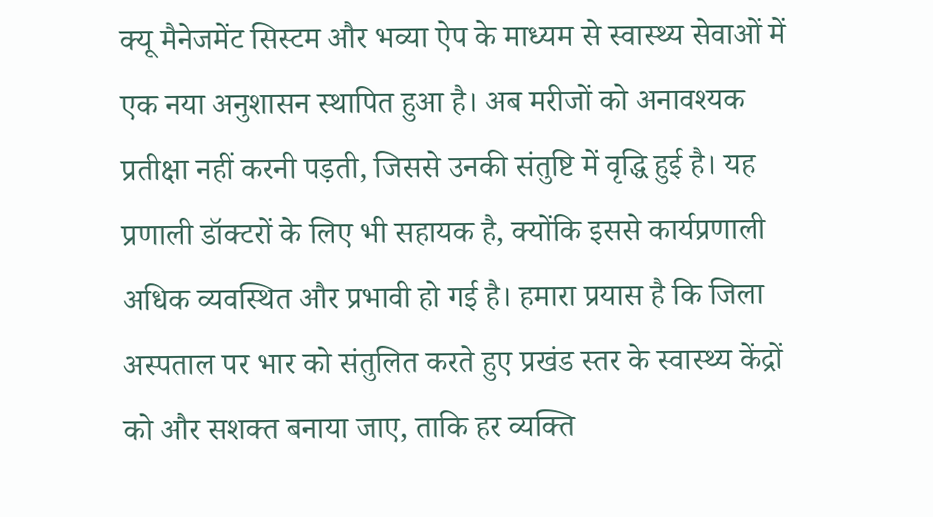क्यू मैनेजमेंट सिस्टम और भव्या ऐप के माध्यम से स्वास्थ्य सेवाओं में एक नया अनुशासन स्थापित हुआ है। अब मरीजों को अनावश्यक प्रतीक्षा नहीं करनी पड़ती, जिससे उनकी संतुष्टि में वृद्धि हुई है। यह प्रणाली डॉक्टरों के लिए भी सहायक है, क्योंकि इससे कार्यप्रणाली अधिक व्यवस्थित और प्रभावी हो गई है। हमारा प्रयास है कि जिला अस्पताल पर भार को संतुलित करते हुए प्रखंड स्तर के स्वास्थ्य केंद्रों को और सशक्त बनाया जाए, ताकि हर व्यक्ति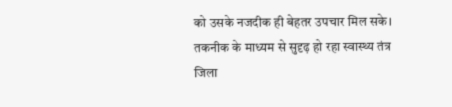को उसके नजदीक ही बेहतर उपचार मिल सके।
तकनीक के माध्यम से सुदृढ़ हो रहा स्वास्थ्य तंत्र
जिला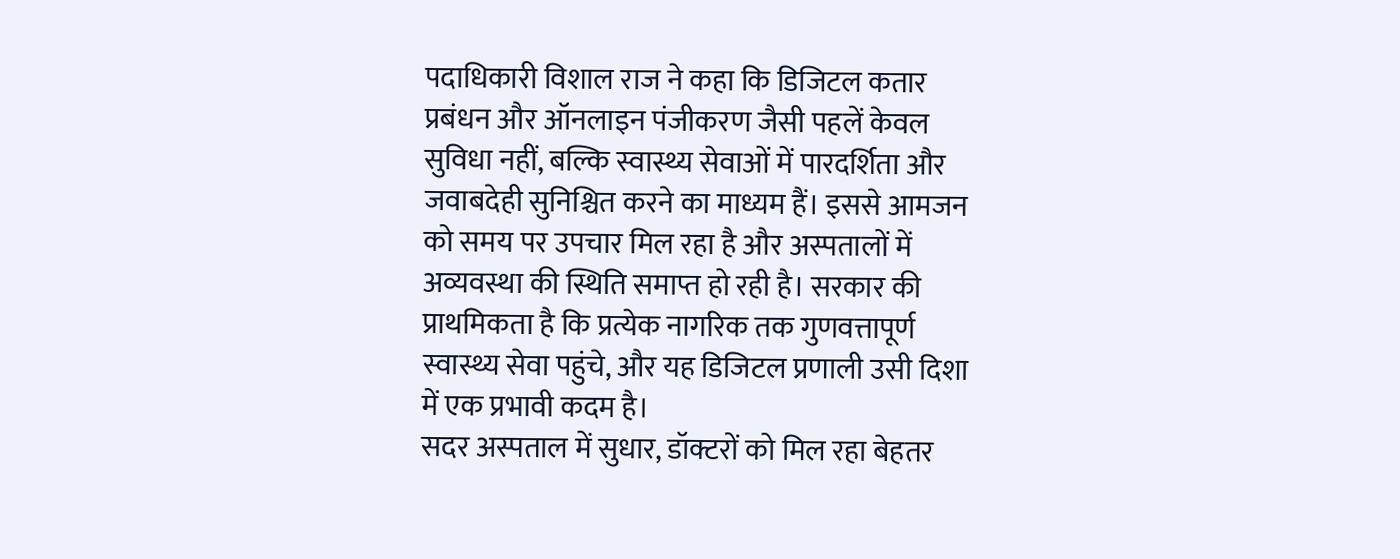पदाधिकारी विशाल राज ने कहा कि डिजिटल कतार प्रबंधन और ऑनलाइन पंजीकरण जैसी पहलें केवल सुविधा नहीं, बल्कि स्वास्थ्य सेवाओं में पारदर्शिता और जवाबदेही सुनिश्चित करने का माध्यम हैं। इससे आमजन को समय पर उपचार मिल रहा है और अस्पतालों में अव्यवस्था की स्थिति समाप्त हो रही है। सरकार की प्राथमिकता है कि प्रत्येक नागरिक तक गुणवत्तापूर्ण स्वास्थ्य सेवा पहुंचे, और यह डिजिटल प्रणाली उसी दिशा में एक प्रभावी कदम है।
सदर अस्पताल में सुधार, डॉक्टरों को मिल रहा बेहतर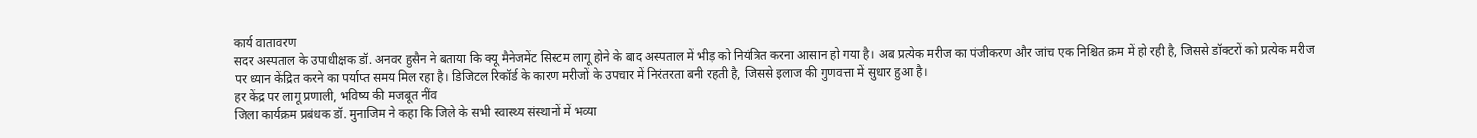कार्य वातावरण
सदर अस्पताल के उपाधीक्षक डॉ. अनवर हुसैन ने बताया कि क्यू मैनेजमेंट सिस्टम लागू होने के बाद अस्पताल में भीड़ को नियंत्रित करना आसान हो गया है। अब प्रत्येक मरीज का पंजीकरण और जांच एक निश्चित क्रम में हो रही है, जिससे डॉक्टरों को प्रत्येक मरीज पर ध्यान केंद्रित करने का पर्याप्त समय मिल रहा है। डिजिटल रिकॉर्ड के कारण मरीजों के उपचार में निरंतरता बनी रहती है, जिससे इलाज की गुणवत्ता में सुधार हुआ है।
हर केंद्र पर लागू प्रणाली, भविष्य की मजबूत नींव
जिला कार्यक्रम प्रबंधक डॉ. मुनाजिम ने कहा कि जिले के सभी स्वास्थ्य संस्थानों में भव्या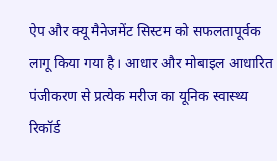ऐप और क्यू मैनेजमेंट सिस्टम को सफलतापूर्वक लागू किया गया है। आधार और मोबाइल आधारित पंजीकरण से प्रत्येक मरीज का यूनिक स्वास्थ्य रिकॉर्ड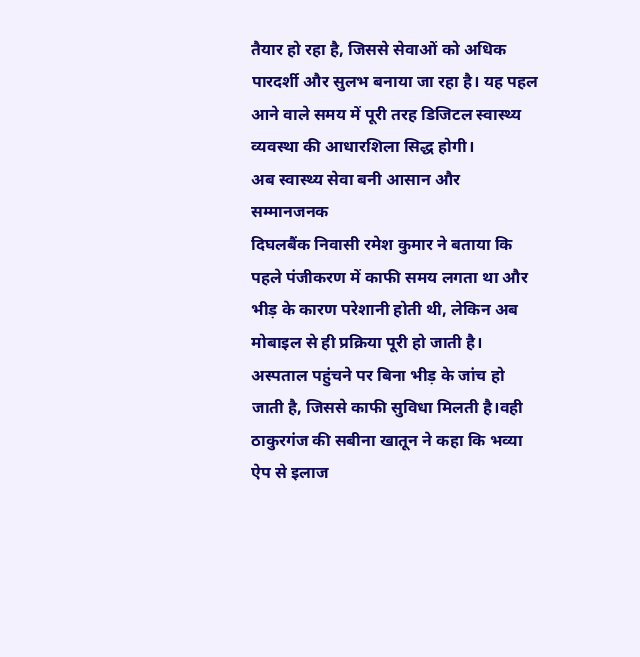तैयार हो रहा है, जिससे सेवाओं को अधिक पारदर्शी और सुलभ बनाया जा रहा है। यह पहल आने वाले समय में पूरी तरह डिजिटल स्वास्थ्य व्यवस्था की आधारशिला सिद्ध होगी।
अब स्वास्थ्य सेवा बनी आसान और सम्मानजनक
दिघलबैंक निवासी रमेश कुमार ने बताया कि पहले पंजीकरण में काफी समय लगता था और भीड़ के कारण परेशानी होती थी, लेकिन अब मोबाइल से ही प्रक्रिया पूरी हो जाती है। अस्पताल पहुंचने पर बिना भीड़ के जांच हो जाती है, जिससे काफी सुविधा मिलती है।वही ठाकुरगंज की सबीना खातून ने कहा कि भव्या ऐप से इलाज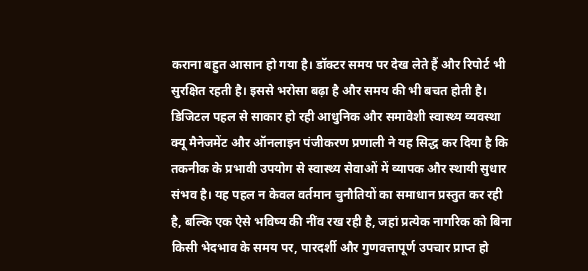कराना बहुत आसान हो गया है। डॉक्टर समय पर देख लेते हैं और रिपोर्ट भी सुरक्षित रहती है। इससे भरोसा बढ़ा है और समय की भी बचत होती है।
डिजिटल पहल से साकार हो रही आधुनिक और समावेशी स्वास्थ्य व्यवस्था
क्यू मैनेजमेंट और ऑनलाइन पंजीकरण प्रणाली ने यह सिद्ध कर दिया है कि तकनीक के प्रभावी उपयोग से स्वास्थ्य सेवाओं में व्यापक और स्थायी सुधार संभव है। यह पहल न केवल वर्तमान चुनौतियों का समाधान प्रस्तुत कर रही है, बल्कि एक ऐसे भविष्य की नींव रख रही है, जहां प्रत्येक नागरिक को बिना किसी भेदभाव के समय पर, पारदर्शी और गुणवत्तापूर्ण उपचार प्राप्त हो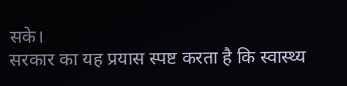सके।
सरकार का यह प्रयास स्पष्ट करता है कि स्वास्थ्य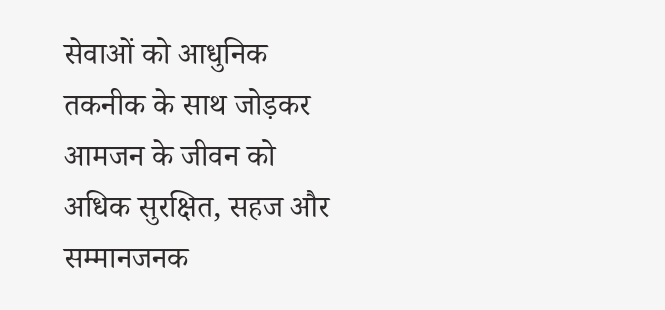सेवाओं को आधुनिक तकनीक के साथ जोड़कर आमजन के जीवन को अधिक सुरक्षित, सहज और सम्मानजनक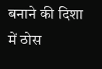बनाने की दिशा में ठोस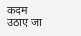कदम उठाए जा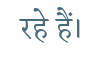रहे हैं।